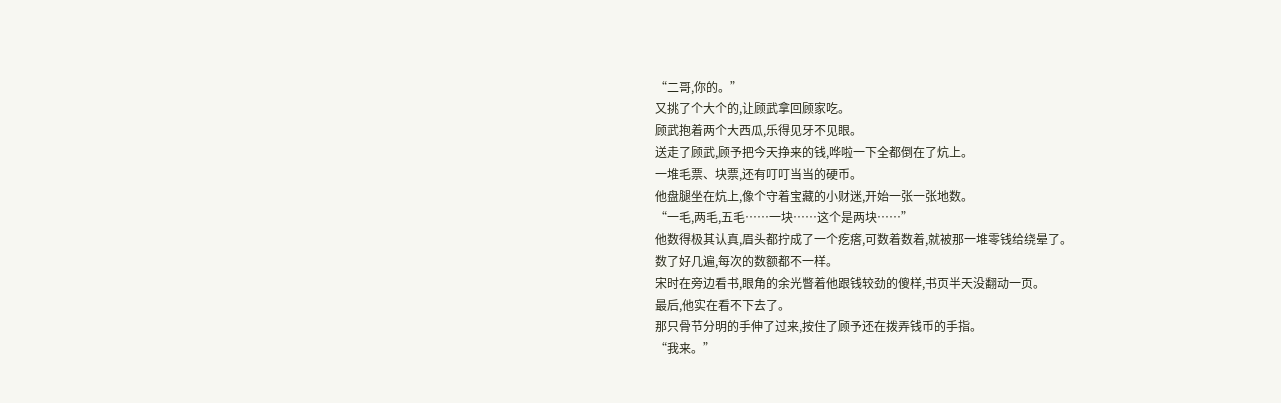“二哥,你的。”
又挑了个大个的,让顾武拿回顾家吃。
顾武抱着两个大西瓜,乐得见牙不见眼。
送走了顾武,顾予把今天挣来的钱,哗啦一下全都倒在了炕上。
一堆毛票、块票,还有叮叮当当的硬币。
他盘腿坐在炕上,像个守着宝藏的小财迷,开始一张一张地数。
“一毛,两毛,五毛……一块……这个是两块……”
他数得极其认真,眉头都拧成了一个疙瘩,可数着数着,就被那一堆零钱给绕晕了。
数了好几遍,每次的数额都不一样。
宋时在旁边看书,眼角的余光瞥着他跟钱较劲的傻样,书页半天没翻动一页。
最后,他实在看不下去了。
那只骨节分明的手伸了过来,按住了顾予还在拨弄钱币的手指。
“我来。”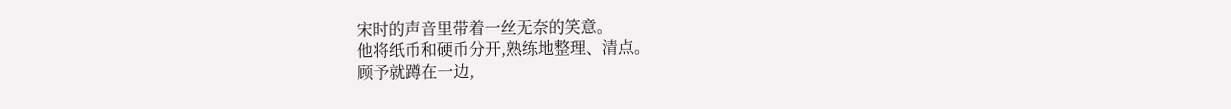宋时的声音里带着一丝无奈的笑意。
他将纸币和硬币分开,熟练地整理、清点。
顾予就蹲在一边,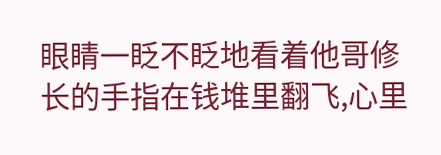眼睛一眨不眨地看着他哥修长的手指在钱堆里翻飞,心里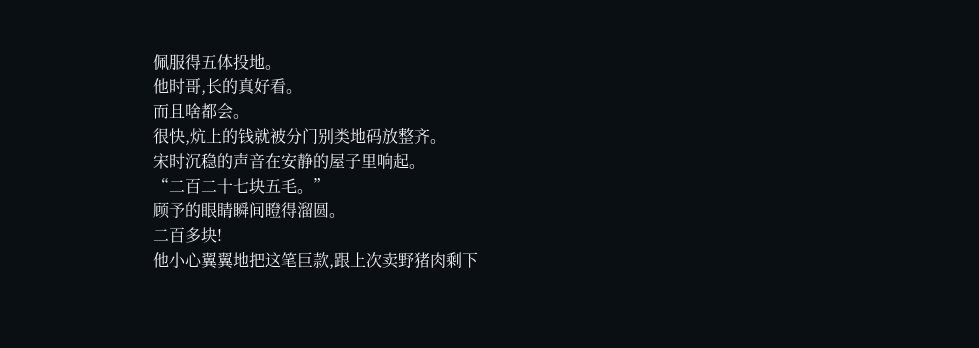佩服得五体投地。
他时哥,长的真好看。
而且啥都会。
很快,炕上的钱就被分门别类地码放整齐。
宋时沉稳的声音在安静的屋子里响起。
“二百二十七块五毛。”
顾予的眼睛瞬间瞪得溜圆。
二百多块!
他小心翼翼地把这笔巨款,跟上次卖野猪肉剩下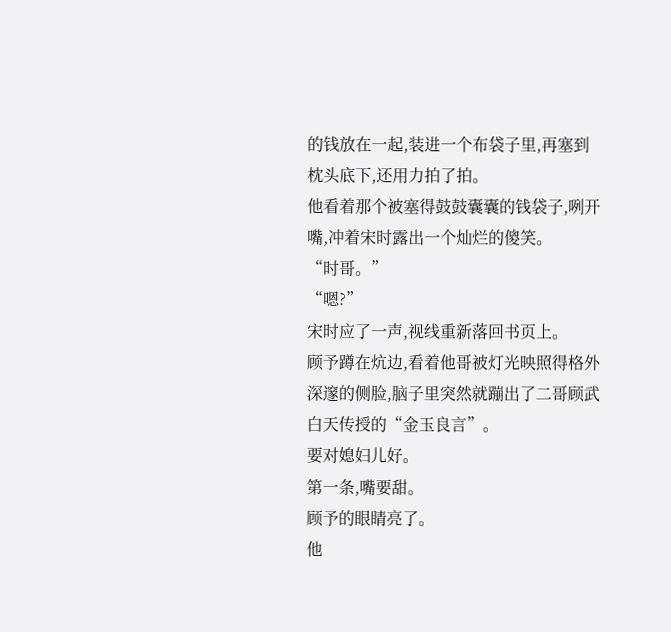的钱放在一起,装进一个布袋子里,再塞到枕头底下,还用力拍了拍。
他看着那个被塞得鼓鼓囊囊的钱袋子,咧开嘴,冲着宋时露出一个灿烂的傻笑。
“时哥。”
“嗯?”
宋时应了一声,视线重新落回书页上。
顾予蹲在炕边,看着他哥被灯光映照得格外深邃的侧脸,脑子里突然就蹦出了二哥顾武白天传授的“金玉良言”。
要对媳妇儿好。
第一条,嘴要甜。
顾予的眼睛亮了。
他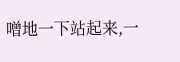噌地一下站起来,一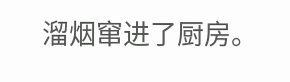溜烟窜进了厨房。